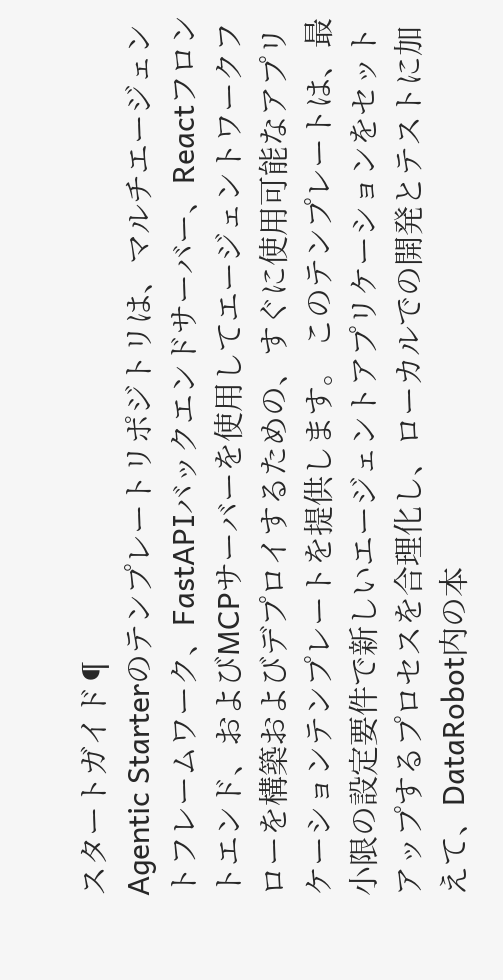スタートガイド¶
Agentic Starterのテンプレートリポジトリは、マルチエージェントフレームワーク、FastAPIバックエンドサーバー、Reactフロントエンド、およびMCPサーバーを使用してエージェントワークフローを構築およびデプロイするための、すぐに使用可能なアプリケーションテンプレートを提供します。 このテンプレートは、最小限の設定要件で新しいエージェントアプリケーションをセットアップするプロセスを合理化し、ローカルでの開発とテストに加えて、DataRobot内の本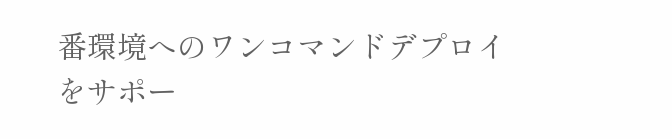番環境へのワンコマンドデプロイをサポー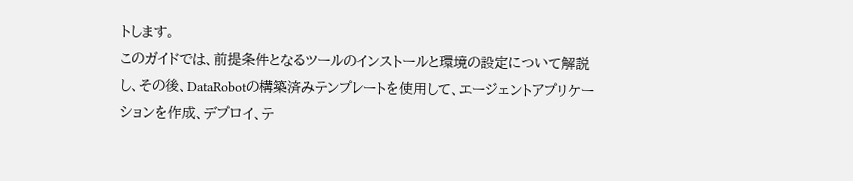トします。
このガイドでは、前提条件となるツールのインストールと環境の設定について解説し、その後、DataRobotの構築済みテンプレートを使用して、エージェントアプリケーションを作成、デプロイ、テ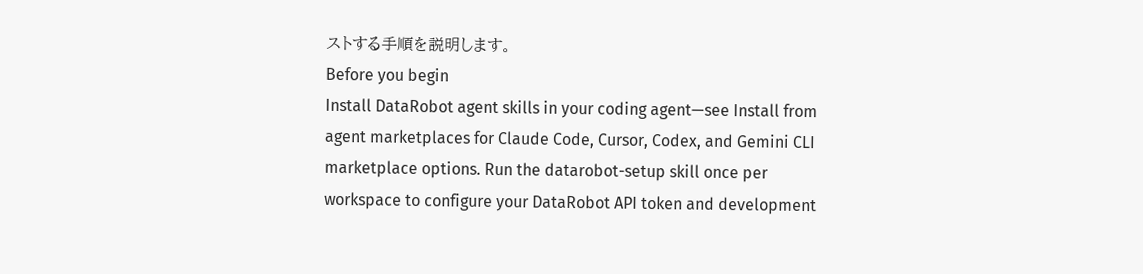ストする手順を説明します。
Before you begin
Install DataRobot agent skills in your coding agent—see Install from agent marketplaces for Claude Code, Cursor, Codex, and Gemini CLI marketplace options. Run the datarobot-setup skill once per workspace to configure your DataRobot API token and development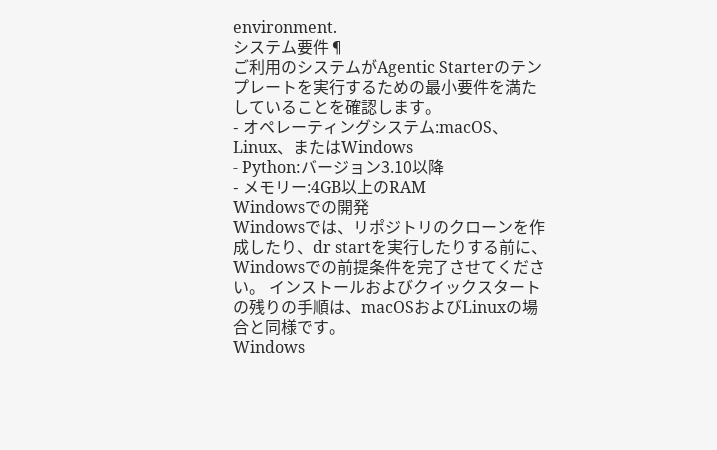environment.
システム要件¶
ご利用のシステムがAgentic Starterのテンプレートを実行するための最小要件を満たしていることを確認します。
- オペレーティングシステム:macOS、Linux、またはWindows
- Python:バージョン3.10以降
- メモリー:4GB以上のRAM
Windowsでの開発
Windowsでは、リポジトリのクローンを作成したり、dr startを実行したりする前に、Windowsでの前提条件を完了させてください。 インストールおよびクイックスタートの残りの手順は、macOSおよびLinuxの場合と同様です。
Windows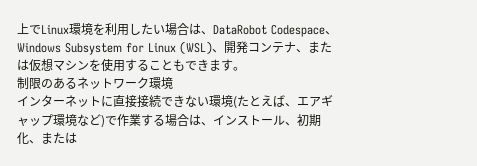上でLinux環境を利用したい場合は、DataRobot Codespace、Windows Subsystem for Linux (WSL)、開発コンテナ、または仮想マシンを使用することもできます。
制限のあるネットワーク環境
インターネットに直接接続できない環境(たとえば、エアギャップ環境など)で作業する場合は、インストール、初期化、または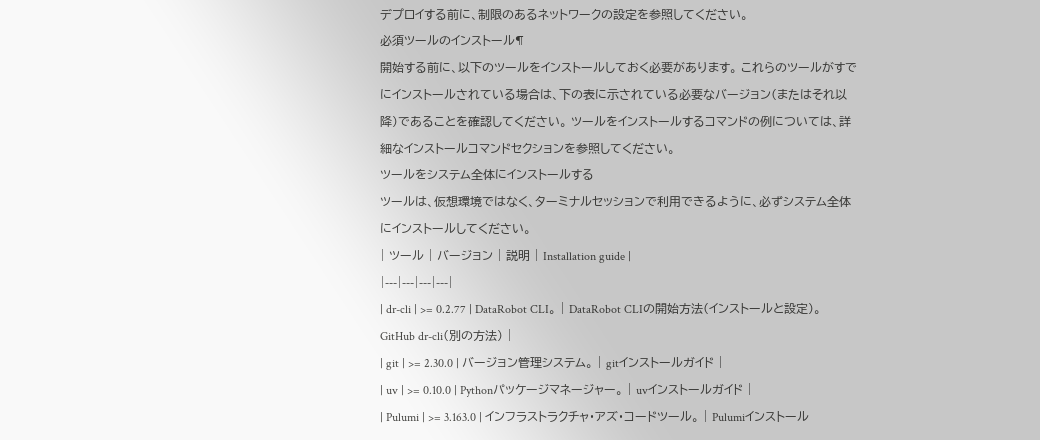デプロイする前に、制限のあるネットワークの設定を参照してください。
必須ツールのインストール¶
開始する前に、以下のツールをインストールしておく必要があります。 これらのツールがすでにインストールされている場合は、下の表に示されている必要なバージョン(またはそれ以降)であることを確認してください。 ツールをインストールするコマンドの例については、詳細なインストールコマンドセクションを参照してください。
ツールをシステム全体にインストールする
ツールは、仮想環境ではなく、ターミナルセッションで利用できるように、必ずシステム全体にインストールしてください。
| ツール | バージョン | 説明 | Installation guide |
|---|---|---|---|
| dr-cli | >= 0.2.77 | DataRobot CLI。 | DataRobot CLIの開始方法(インストールと設定)。GitHub dr-cli(別の方法) |
| git | >= 2.30.0 | バージョン管理システム。 | gitインストールガイド |
| uv | >= 0.10.0 | Pythonパッケージマネージャー。 | uvインストールガイド |
| Pulumi | >= 3.163.0 | インフラストラクチャ・アズ・コードツール。 | Pulumiインストール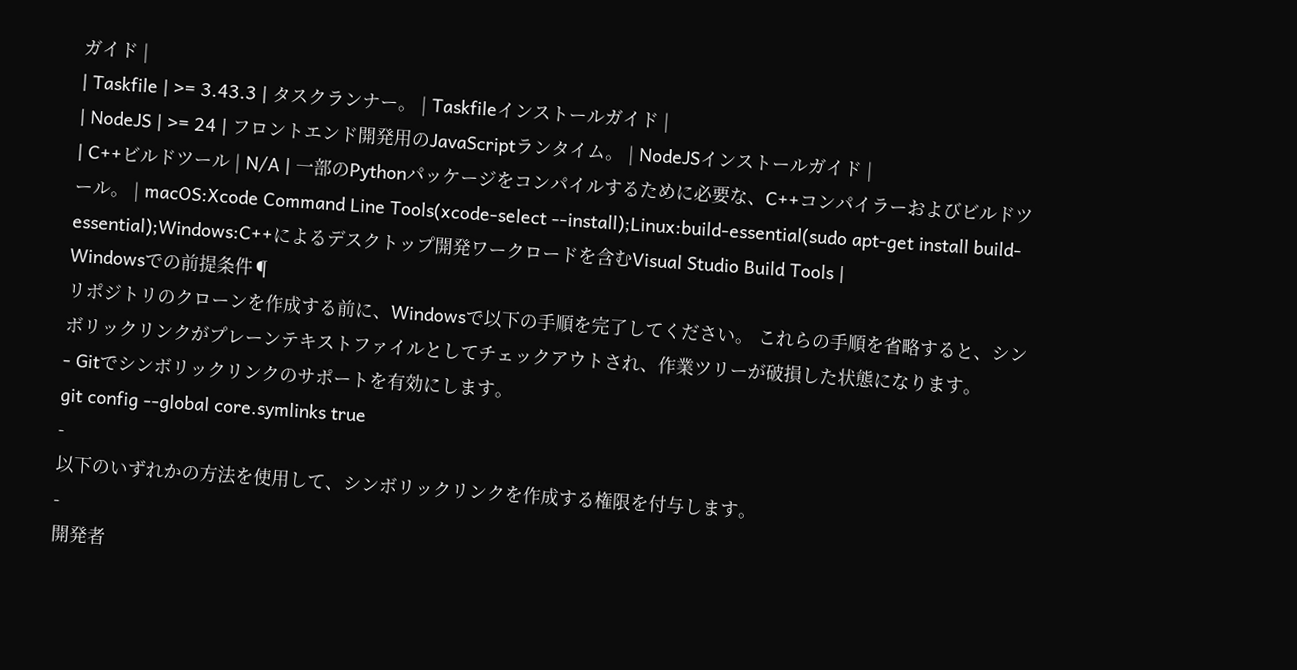ガイド |
| Taskfile | >= 3.43.3 | タスクランナー。 | Taskfileインストールガイド |
| NodeJS | >= 24 | フロントエンド開発用のJavaScriptランタイム。 | NodeJSインストールガイド |
| C++ビルドツール | N/A | 一部のPythonパッケージをコンパイルするために必要な、C++コンパイラーおよびビルドツール。 | macOS:Xcode Command Line Tools(xcode-select --install);Linux:build-essential(sudo apt-get install build-essential);Windows:C++によるデスクトップ開発ワークロードを含むVisual Studio Build Tools |
Windowsでの前提条件¶
リポジトリのクローンを作成する前に、Windowsで以下の手順を完了してください。 これらの手順を省略すると、シンボリックリンクがプレーンテキストファイルとしてチェックアウトされ、作業ツリーが破損した状態になります。
- Gitでシンボリックリンクのサポートを有効にします。
git config --global core.symlinks true
-
以下のいずれかの方法を使用して、シンボリックリンクを作成する権限を付与します。
-
開発者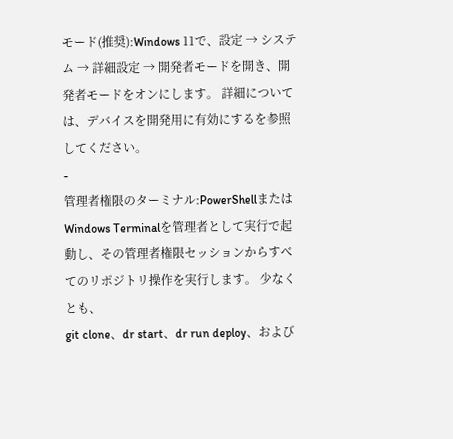モード(推奨):Windows 11で、設定 → システム → 詳細設定 → 開発者モードを開き、開発者モードをオンにします。 詳細については、デバイスを開発用に有効にするを参照してください。
-
管理者権限のターミナル:PowerShellまたはWindows Terminalを管理者として実行で起動し、その管理者権限セッションからすべてのリポジトリ操作を実行します。 少なくとも、
git clone、dr start、dr run deploy、および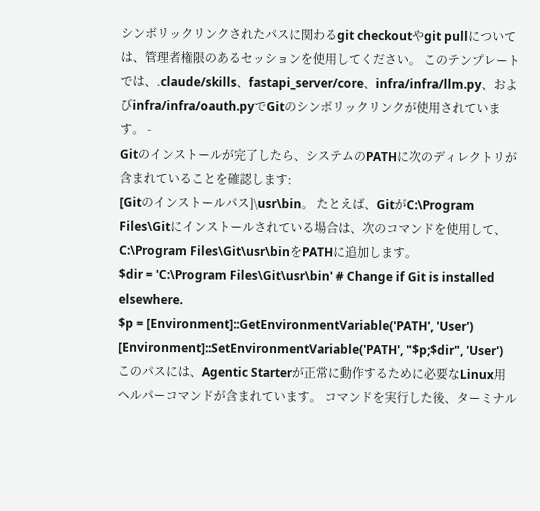シンボリックリンクされたパスに関わるgit checkoutやgit pullについては、管理者権限のあるセッションを使用してください。 このテンプレートでは、.claude/skills、fastapi_server/core、infra/infra/llm.py、およびinfra/infra/oauth.pyでGitのシンボリックリンクが使用されています。 -
Gitのインストールが完了したら、システムのPATHに次のディレクトリが含まれていることを確認します:
[Gitのインストールパス]\usr\bin。 たとえば、GitがC:\Program Files\Gitにインストールされている場合は、次のコマンドを使用して、C:\Program Files\Git\usr\binをPATHに追加します。
$dir = 'C:\Program Files\Git\usr\bin' # Change if Git is installed elsewhere.
$p = [Environment]::GetEnvironmentVariable('PATH', 'User')
[Environment]::SetEnvironmentVariable('PATH', "$p;$dir", 'User')
このパスには、Agentic Starterが正常に動作するために必要なLinux用ヘルパーコマンドが含まれています。 コマンドを実行した後、ターミナル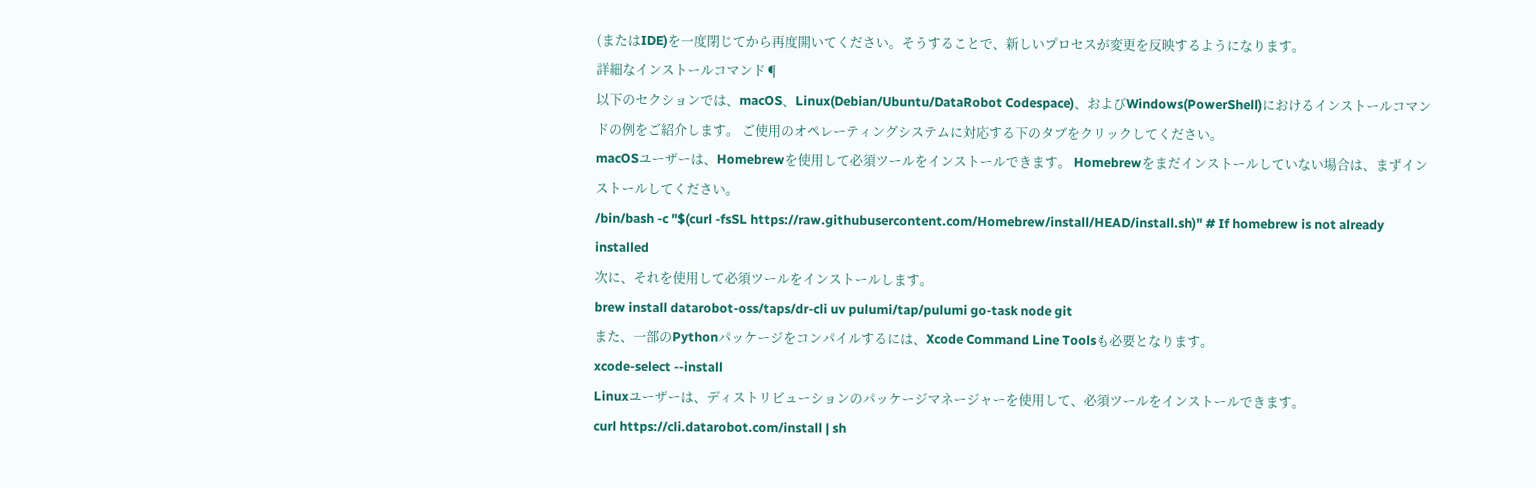(またはIDE)を一度閉じてから再度開いてください。そうすることで、新しいプロセスが変更を反映するようになります。
詳細なインストールコマンド¶
以下のセクションでは、macOS、Linux(Debian/Ubuntu/DataRobot Codespace)、およびWindows(PowerShell)におけるインストールコマンドの例をご紹介します。 ご使用のオペレーティングシステムに対応する下のタブをクリックしてください。
macOSユーザーは、Homebrewを使用して必須ツールをインストールできます。 Homebrewをまだインストールしていない場合は、まずインストールしてください。
/bin/bash -c "$(curl -fsSL https://raw.githubusercontent.com/Homebrew/install/HEAD/install.sh)" # If homebrew is not already installed
次に、それを使用して必須ツールをインストールします。
brew install datarobot-oss/taps/dr-cli uv pulumi/tap/pulumi go-task node git
また、一部のPythonパッケージをコンパイルするには、Xcode Command Line Toolsも必要となります。
xcode-select --install
Linuxユーザーは、ディストリビューションのパッケージマネージャーを使用して、必須ツールをインストールできます。
curl https://cli.datarobot.com/install | sh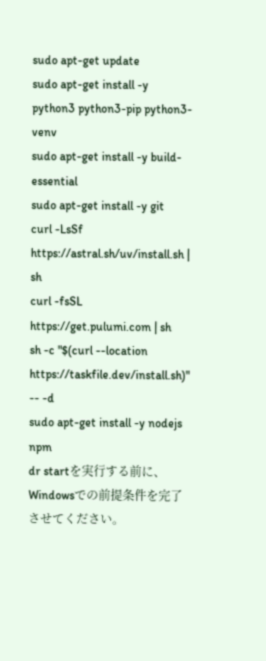sudo apt-get update
sudo apt-get install -y python3 python3-pip python3-venv
sudo apt-get install -y build-essential
sudo apt-get install -y git
curl -LsSf https://astral.sh/uv/install.sh | sh
curl -fsSL https://get.pulumi.com | sh
sh -c "$(curl --location https://taskfile.dev/install.sh)" -- -d
sudo apt-get install -y nodejs npm
dr startを実行する前に、Windowsでの前提条件を完了させてください。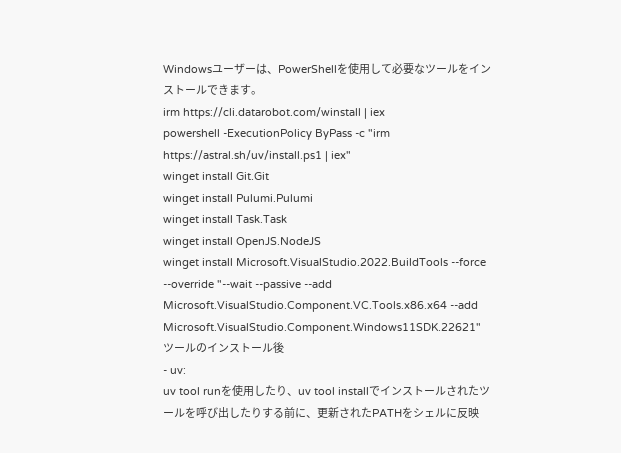Windowsユーザーは、PowerShellを使用して必要なツールをインストールできます。
irm https://cli.datarobot.com/winstall | iex
powershell -ExecutionPolicy ByPass -c "irm https://astral.sh/uv/install.ps1 | iex"
winget install Git.Git
winget install Pulumi.Pulumi
winget install Task.Task
winget install OpenJS.NodeJS
winget install Microsoft.VisualStudio.2022.BuildTools --force --override "--wait --passive --add Microsoft.VisualStudio.Component.VC.Tools.x86.x64 --add Microsoft.VisualStudio.Component.Windows11SDK.22621"
ツールのインストール後
- uv:
uv tool runを使用したり、uv tool installでインストールされたツールを呼び出したりする前に、更新されたPATHをシェルに反映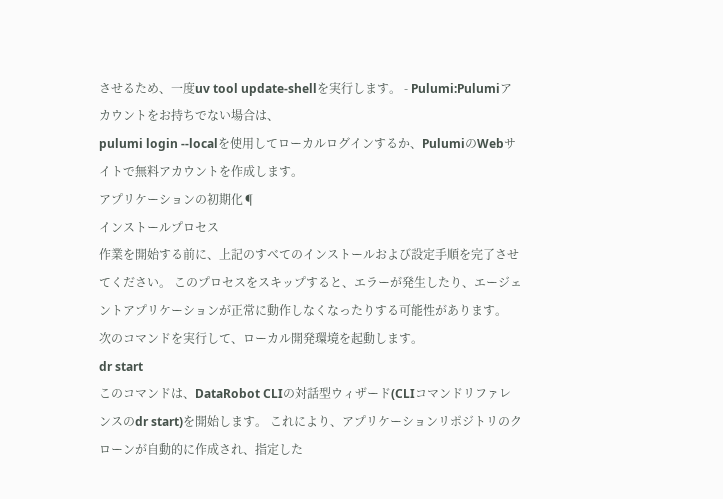させるため、一度uv tool update-shellを実行します。 - Pulumi:Pulumiアカウントをお持ちでない場合は、
pulumi login --localを使用してローカルログインするか、PulumiのWebサイトで無料アカウントを作成します。
アプリケーションの初期化¶
インストールプロセス
作業を開始する前に、上記のすべてのインストールおよび設定手順を完了させてください。 このプロセスをスキップすると、エラーが発生したり、エージェントアプリケーションが正常に動作しなくなったりする可能性があります。
次のコマンドを実行して、ローカル開発環境を起動します。
dr start
このコマンドは、DataRobot CLIの対話型ウィザード(CLIコマンドリファレンスのdr start)を開始します。 これにより、アプリケーションリポジトリのクローンが自動的に作成され、指定した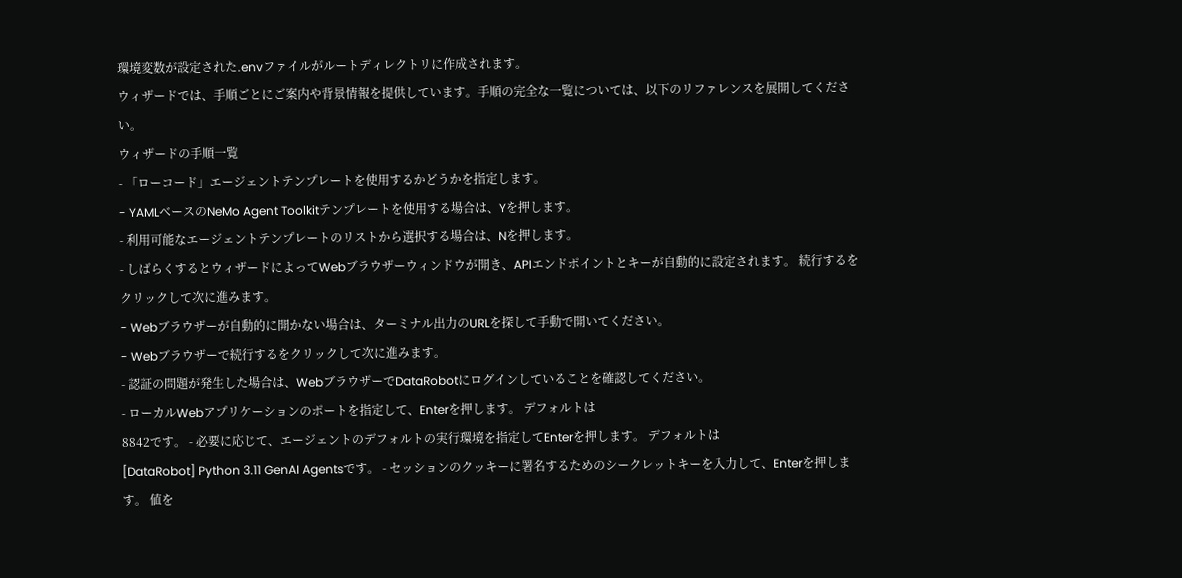環境変数が設定された.envファイルがルートディレクトリに作成されます。
ウィザードでは、手順ごとにご案内や背景情報を提供しています。手順の完全な一覧については、以下のリファレンスを展開してください。
ウィザードの手順一覧
- 「ローコード」エージェントテンプレートを使用するかどうかを指定します。
- YAMLベースのNeMo Agent Toolkitテンプレートを使用する場合は、Yを押します。
- 利用可能なエージェントテンプレートのリストから選択する場合は、Nを押します。
- しばらくするとウィザードによってWebブラウザーウィンドウが開き、APIエンドポイントとキーが自動的に設定されます。 続行するをクリックして次に進みます。
- Webブラウザーが自動的に開かない場合は、ターミナル出力のURLを探して手動で開いてください。
- Webブラウザーで続行するをクリックして次に進みます。
- 認証の問題が発生した場合は、WebブラウザーでDataRobotにログインしていることを確認してください。
- ローカルWebアプリケーションのポートを指定して、Enterを押します。 デフォルトは
8842です。 - 必要に応じて、エージェントのデフォルトの実行環境を指定してEnterを押します。 デフォルトは
[DataRobot] Python 3.11 GenAI Agentsです。 - セッションのクッキーに署名するためのシークレットキーを入力して、Enterを押します。 値を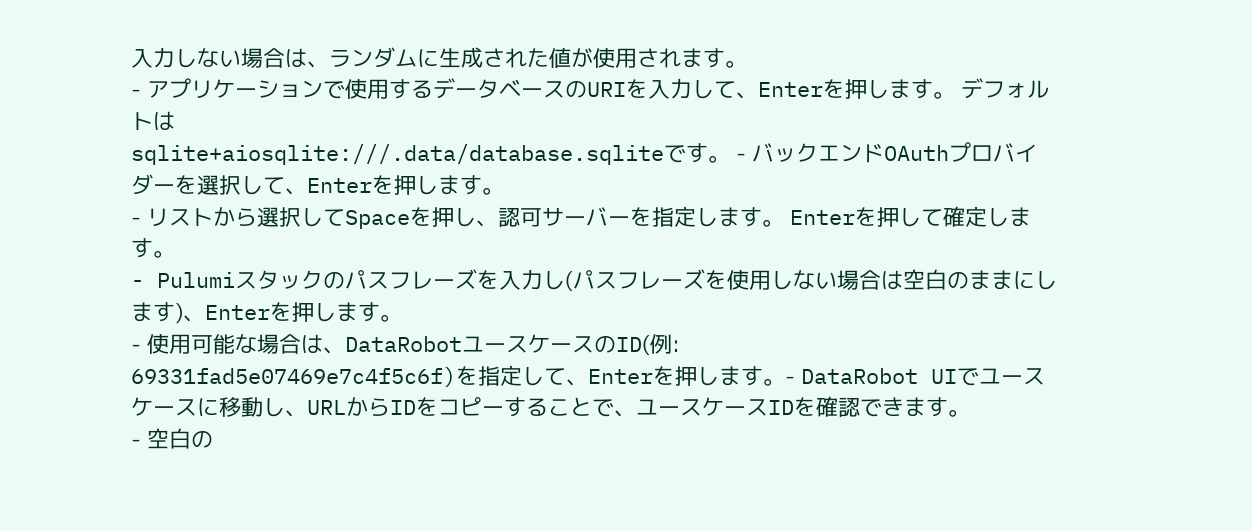入力しない場合は、ランダムに生成された値が使用されます。
- アプリケーションで使用するデータベースのURIを入力して、Enterを押します。 デフォルトは
sqlite+aiosqlite:///.data/database.sqliteです。 - バックエンドOAuthプロバイダーを選択して、Enterを押します。
- リストから選択してSpaceを押し、認可サーバーを指定します。 Enterを押して確定します。
- Pulumiスタックのパスフレーズを入力し(パスフレーズを使用しない場合は空白のままにします)、Enterを押します。
- 使用可能な場合は、DataRobotユースケースのID(例:
69331fad5e07469e7c4f5c6f)を指定して、Enterを押します。- DataRobot UIでユースケースに移動し、URLからIDをコピーすることで、ユースケースIDを確認できます。
- 空白の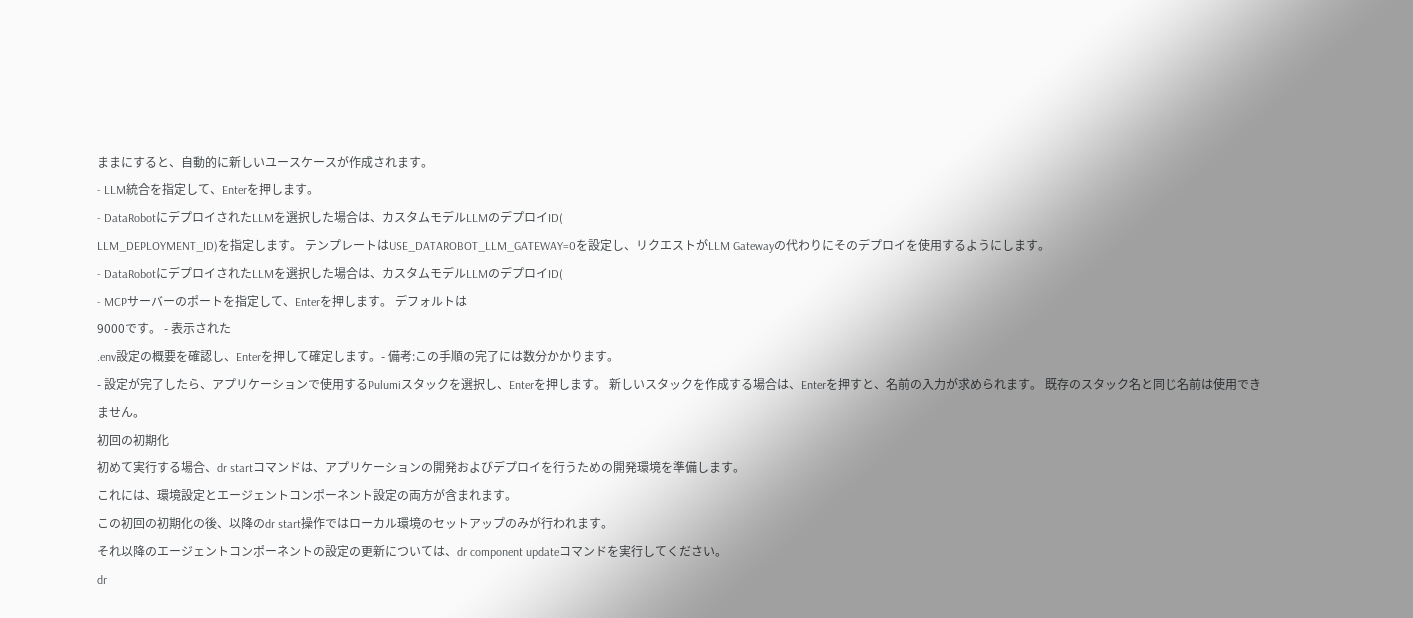ままにすると、自動的に新しいユースケースが作成されます。
- LLM統合を指定して、Enterを押します。
- DataRobotにデプロイされたLLMを選択した場合は、カスタムモデルLLMのデプロイID(
LLM_DEPLOYMENT_ID)を指定します。 テンプレートはUSE_DATAROBOT_LLM_GATEWAY=0を設定し、リクエストがLLM Gatewayの代わりにそのデプロイを使用するようにします。
- DataRobotにデプロイされたLLMを選択した場合は、カスタムモデルLLMのデプロイID(
- MCPサーバーのポートを指定して、Enterを押します。 デフォルトは
9000です。 - 表示された
.env設定の概要を確認し、Enterを押して確定します。- 備考:この手順の完了には数分かかります。
- 設定が完了したら、アプリケーションで使用するPulumiスタックを選択し、Enterを押します。 新しいスタックを作成する場合は、Enterを押すと、名前の入力が求められます。 既存のスタック名と同じ名前は使用できません。
初回の初期化
初めて実行する場合、dr startコマンドは、アプリケーションの開発およびデプロイを行うための開発環境を準備します。
これには、環境設定とエージェントコンポーネント設定の両方が含まれます。
この初回の初期化の後、以降のdr start操作ではローカル環境のセットアップのみが行われます。
それ以降のエージェントコンポーネントの設定の更新については、dr component updateコマンドを実行してください。
dr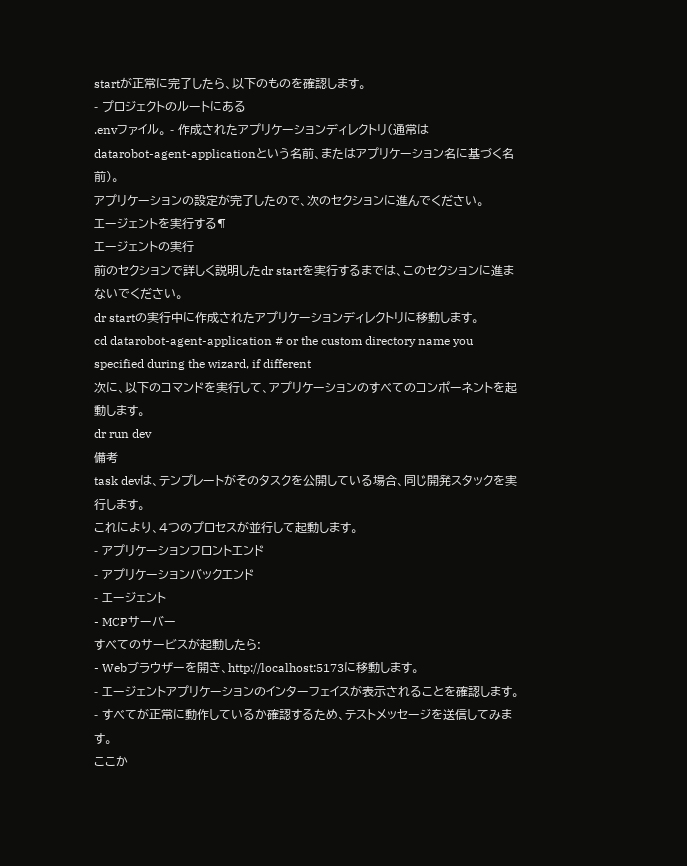startが正常に完了したら、以下のものを確認します。
- プロジェクトのルートにある
.envファイル。 - 作成されたアプリケーションディレクトリ(通常は
datarobot-agent-applicationという名前、またはアプリケーション名に基づく名前)。
アプリケーションの設定が完了したので、次のセクションに進んでください。
エージェントを実行する¶
エージェントの実行
前のセクションで詳しく説明したdr startを実行するまでは、このセクションに進まないでください。
dr startの実行中に作成されたアプリケーションディレクトリに移動します。
cd datarobot-agent-application # or the custom directory name you specified during the wizard, if different
次に、以下のコマンドを実行して、アプリケーションのすべてのコンポーネントを起動します。
dr run dev
備考
task devは、テンプレートがそのタスクを公開している場合、同じ開発スタックを実行します。
これにより、4つのプロセスが並行して起動します。
- アプリケーションフロントエンド
- アプリケーションバックエンド
- エージェント
- MCPサーバー
すべてのサービスが起動したら:
- Webブラウザーを開き、http://localhost:5173に移動します。
- エージェントアプリケーションのインターフェイスが表示されることを確認します。
- すべてが正常に動作しているか確認するため、テストメッセージを送信してみます。
ここか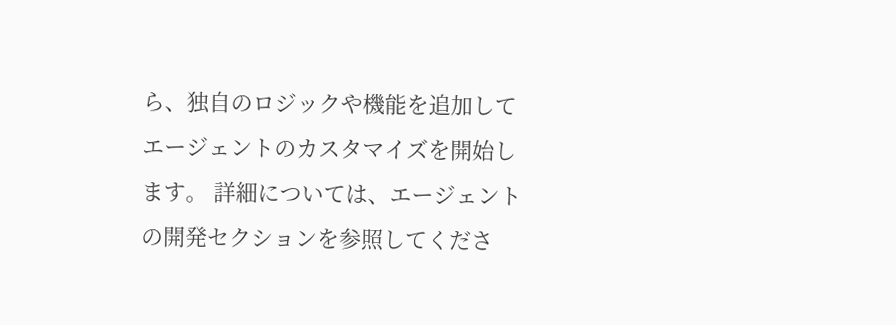ら、独自のロジックや機能を追加してエージェントのカスタマイズを開始します。 詳細については、エージェントの開発セクションを参照してくださ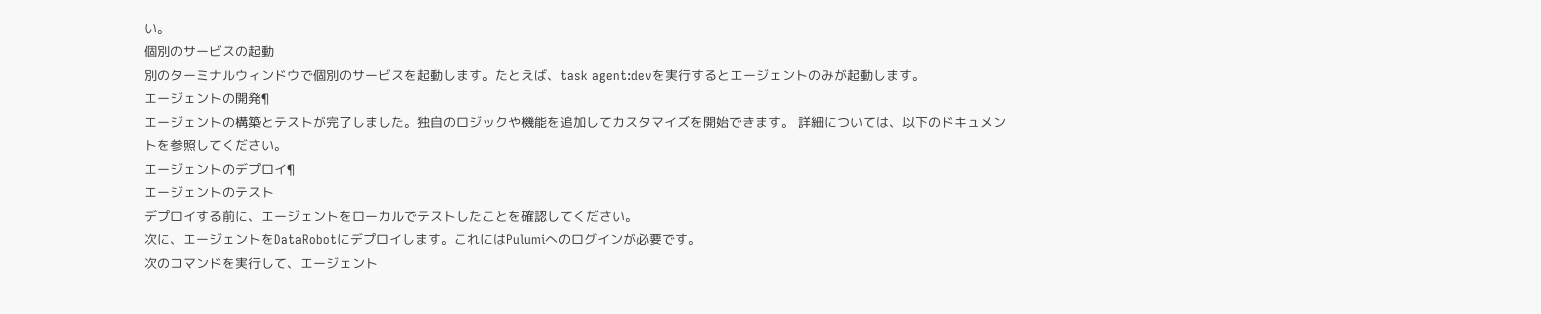い。
個別のサービスの起動
別のターミナルウィンドウで個別のサービスを起動します。たとえば、task agent:devを実行するとエージェントのみが起動します。
エージェントの開発¶
エージェントの構築とテストが完了しました。独自のロジックや機能を追加してカスタマイズを開始できます。 詳細については、以下のドキュメントを参照してください。
エージェントのデプロイ¶
エージェントのテスト
デプロイする前に、エージェントをローカルでテストしたことを確認してください。
次に、エージェントをDataRobotにデプロイします。これにはPulumiへのログインが必要です。
次のコマンドを実行して、エージェント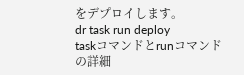をデプロイします。
dr task run deploy
taskコマンドとrunコマンドの詳細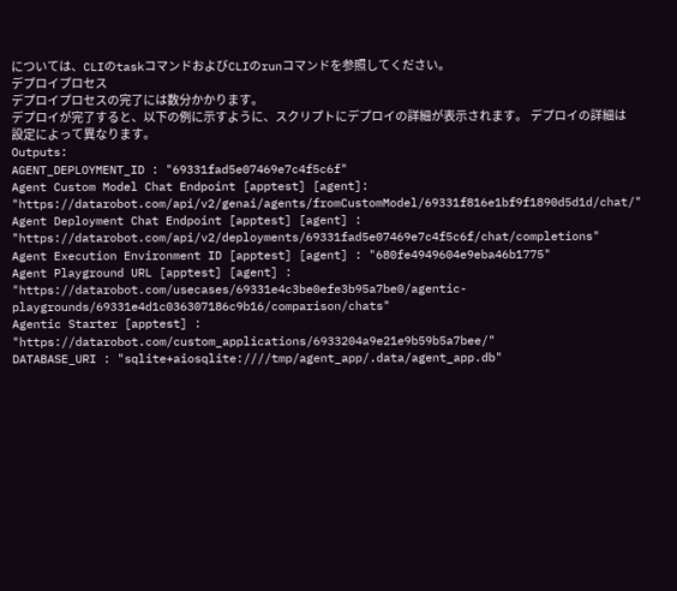については、CLIのtaskコマンドおよびCLIのrunコマンドを参照してください。
デプロイプロセス
デプロイプロセスの完了には数分かかります。
デプロイが完了すると、以下の例に示すように、スクリプトにデプロイの詳細が表示されます。 デプロイの詳細は設定によって異なります。
Outputs:
AGENT_DEPLOYMENT_ID : "69331fad5e07469e7c4f5c6f"
Agent Custom Model Chat Endpoint [apptest] [agent]: "https://datarobot.com/api/v2/genai/agents/fromCustomModel/69331f816e1bf9f1890d5d1d/chat/"
Agent Deployment Chat Endpoint [apptest] [agent] : "https://datarobot.com/api/v2/deployments/69331fad5e07469e7c4f5c6f/chat/completions"
Agent Execution Environment ID [apptest] [agent] : "680fe4949604e9eba46b1775"
Agent Playground URL [apptest] [agent] : "https://datarobot.com/usecases/69331e4c3be0efe3b95a7be0/agentic-playgrounds/69331e4d1c036307186c9b16/comparison/chats"
Agentic Starter [apptest] : "https://datarobot.com/custom_applications/6933204a9e21e9b59b5a7bee/"
DATABASE_URI : "sqlite+aiosqlite:////tmp/agent_app/.data/agent_app.db"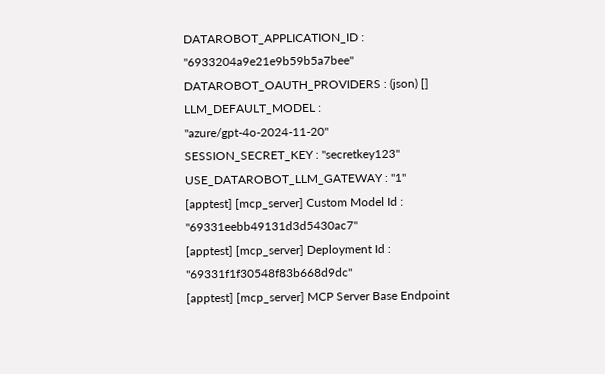DATAROBOT_APPLICATION_ID : "6933204a9e21e9b59b5a7bee"
DATAROBOT_OAUTH_PROVIDERS : (json) []
LLM_DEFAULT_MODEL : "azure/gpt-4o-2024-11-20"
SESSION_SECRET_KEY : "secretkey123"
USE_DATAROBOT_LLM_GATEWAY : "1"
[apptest] [mcp_server] Custom Model Id : "69331eebb49131d3d5430ac7"
[apptest] [mcp_server] Deployment Id : "69331f1f30548f83b668d9dc"
[apptest] [mcp_server] MCP Server Base Endpoint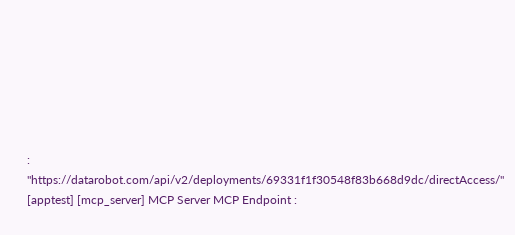: "https://datarobot.com/api/v2/deployments/69331f1f30548f83b668d9dc/directAccess/"
[apptest] [mcp_server] MCP Server MCP Endpoint :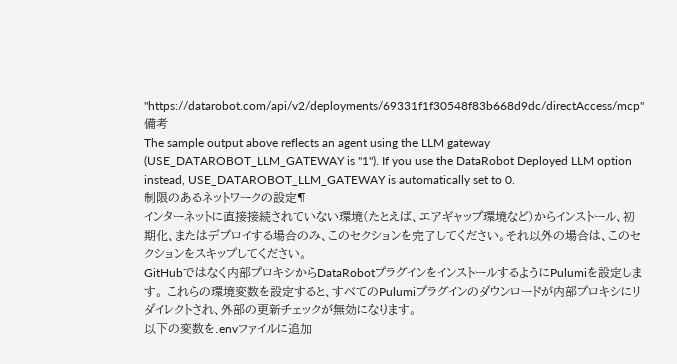"https://datarobot.com/api/v2/deployments/69331f1f30548f83b668d9dc/directAccess/mcp"
備考
The sample output above reflects an agent using the LLM gateway (USE_DATAROBOT_LLM_GATEWAY is "1"). If you use the DataRobot Deployed LLM option instead, USE_DATAROBOT_LLM_GATEWAY is automatically set to 0.
制限のあるネットワークの設定¶
インターネットに直接接続されていない環境(たとえば、エアギャップ環境など)からインストール、初期化、またはデプロイする場合のみ、このセクションを完了してください。それ以外の場合は、このセクションをスキップしてください。
GitHubではなく内部プロキシからDataRobotプラグインをインストールするようにPulumiを設定します。 これらの環境変数を設定すると、すべてのPulumiプラグインのダウンロードが内部プロキシにリダイレクトされ、外部の更新チェックが無効になります。
以下の変数を.envファイルに追加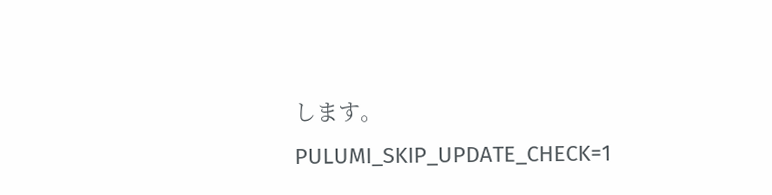します。
PULUMI_SKIP_UPDATE_CHECK=1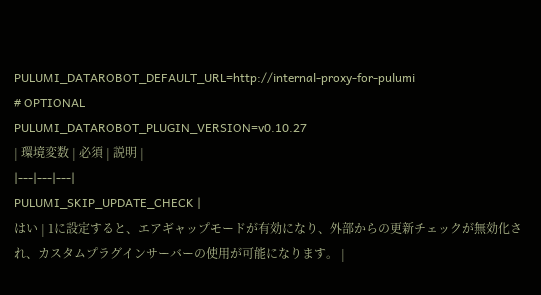PULUMI_DATAROBOT_DEFAULT_URL=http://internal-proxy-for-pulumi
# OPTIONAL
PULUMI_DATAROBOT_PLUGIN_VERSION=v0.10.27
| 環境変数 | 必須 | 説明 |
|---|---|---|
PULUMI_SKIP_UPDATE_CHECK |
はい | 1に設定すると、エアギャップモードが有効になり、外部からの更新チェックが無効化され、カスタムプラグインサーバーの使用が可能になります。 |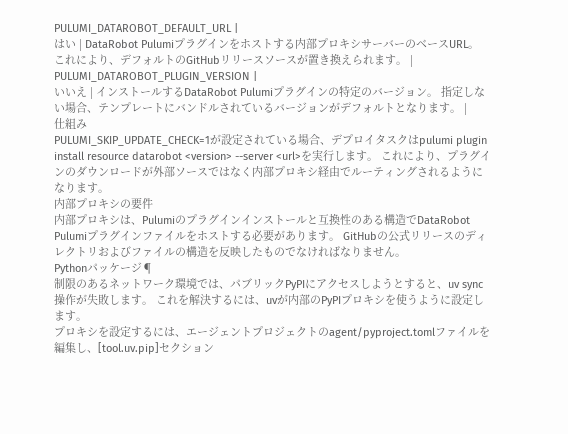PULUMI_DATAROBOT_DEFAULT_URL |
はい | DataRobot Pulumiプラグインをホストする内部プロキシサーバーのベースURL。 これにより、デフォルトのGitHubリリースソースが置き換えられます。 |
PULUMI_DATAROBOT_PLUGIN_VERSION |
いいえ | インストールするDataRobot Pulumiプラグインの特定のバージョン。 指定しない場合、テンプレートにバンドルされているバージョンがデフォルトとなります。 |
仕組み
PULUMI_SKIP_UPDATE_CHECK=1が設定されている場合、デプロイタスクはpulumi plugin install resource datarobot <version> --server <url>を実行します。 これにより、プラグインのダウンロードが外部ソースではなく内部プロキシ経由でルーティングされるようになります。
内部プロキシの要件
内部プロキシは、Pulumiのプラグインインストールと互換性のある構造でDataRobot Pulumiプラグインファイルをホストする必要があります。 GitHubの公式リリースのディレクトリおよびファイルの構造を反映したものでなければなりません。
Pythonパッケージ¶
制限のあるネットワーク環境では、パブリックPyPIにアクセスしようとすると、uv sync操作が失敗します。 これを解決するには、uvが内部のPyPIプロキシを使うように設定します。
プロキシを設定するには、エージェントプロジェクトのagent/pyproject.tomlファイルを編集し、[tool.uv.pip]セクション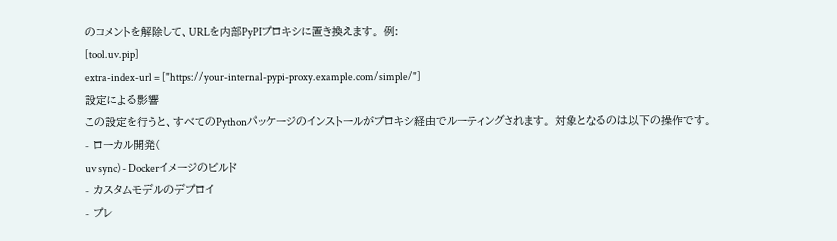のコメントを解除して、URLを内部PyPIプロキシに置き換えます。 例:
[tool.uv.pip]
extra-index-url = ["https://your-internal-pypi-proxy.example.com/simple/"]
設定による影響
この設定を行うと、すべてのPythonパッケージのインストールがプロキシ経由でルーティングされます。 対象となるのは以下の操作です。
- ローカル開発(
uv sync) - Dockerイメージのビルド
- カスタムモデルのデプロイ
- プレ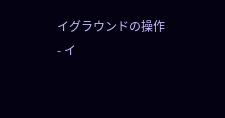イグラウンドの操作
- イ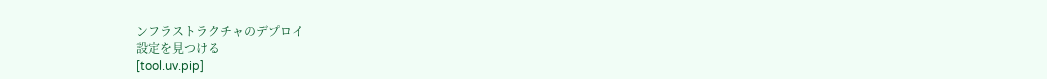ンフラストラクチャのデプロイ
設定を見つける
[tool.uv.pip]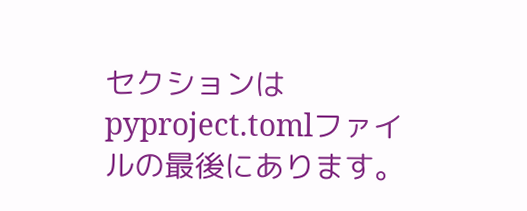セクションはpyproject.tomlファイルの最後にあります。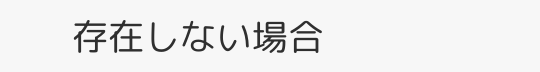存在しない場合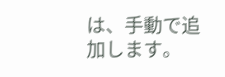は、手動で追加します。